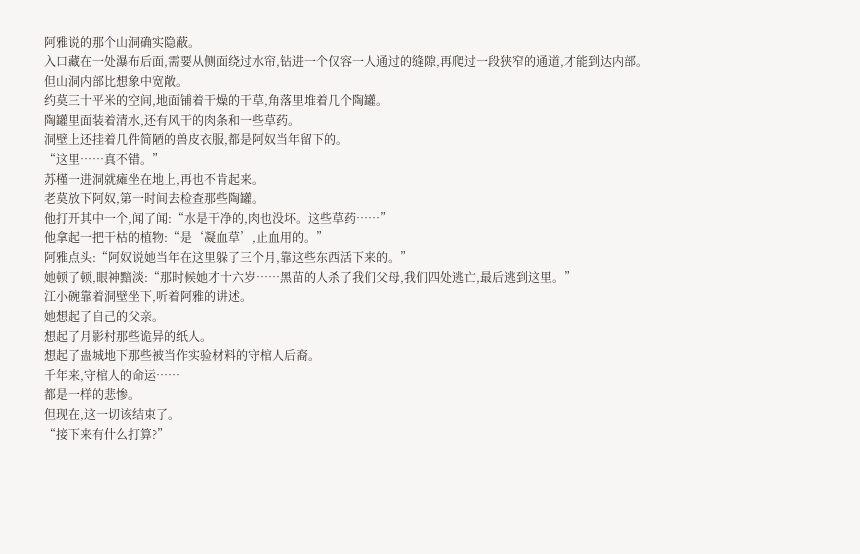阿雅说的那个山洞确实隐蔽。
入口藏在一处瀑布后面,需要从侧面绕过水帘,钻进一个仅容一人通过的缝隙,再爬过一段狭窄的通道,才能到达内部。
但山洞内部比想象中宽敞。
约莫三十平米的空间,地面铺着干燥的干草,角落里堆着几个陶罐。
陶罐里面装着清水,还有风干的肉条和一些草药。
洞壁上还挂着几件简陋的兽皮衣服,都是阿奴当年留下的。
“这里……真不错。”
苏槿一进洞就瘫坐在地上,再也不肯起来。
老莫放下阿奴,第一时间去检查那些陶罐。
他打开其中一个,闻了闻:“水是干净的,肉也没坏。这些草药……”
他拿起一把干枯的植物:“是‘凝血草’,止血用的。”
阿雅点头:“阿奴说她当年在这里躲了三个月,靠这些东西活下来的。”
她顿了顿,眼神黯淡:“那时候她才十六岁……黑苗的人杀了我们父母,我们四处逃亡,最后逃到这里。”
江小碗靠着洞壁坐下,听着阿雅的讲述。
她想起了自己的父亲。
想起了月影村那些诡异的纸人。
想起了蛊城地下那些被当作实验材料的守棺人后裔。
千年来,守棺人的命运……
都是一样的悲惨。
但现在,这一切该结束了。
“接下来有什么打算?”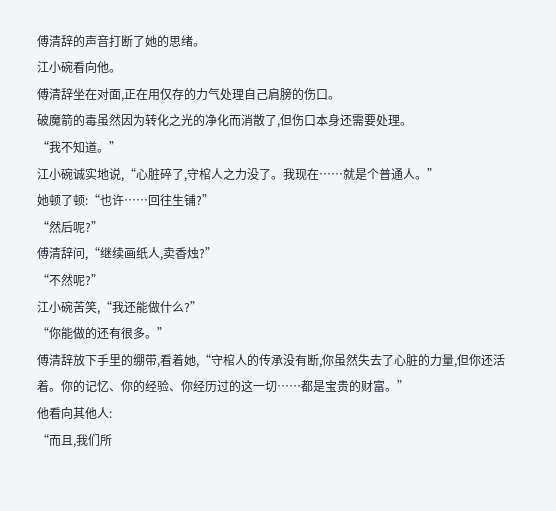傅清辞的声音打断了她的思绪。
江小碗看向他。
傅清辞坐在对面,正在用仅存的力气处理自己肩膀的伤口。
破魔箭的毒虽然因为转化之光的净化而消散了,但伤口本身还需要处理。
“我不知道。”
江小碗诚实地说,“心脏碎了,守棺人之力没了。我现在……就是个普通人。”
她顿了顿:“也许……回往生铺?”
“然后呢?”
傅清辞问,“继续画纸人,卖香烛?”
“不然呢?”
江小碗苦笑,“我还能做什么?”
“你能做的还有很多。”
傅清辞放下手里的绷带,看着她,“守棺人的传承没有断,你虽然失去了心脏的力量,但你还活着。你的记忆、你的经验、你经历过的这一切……都是宝贵的财富。”
他看向其他人:
“而且,我们所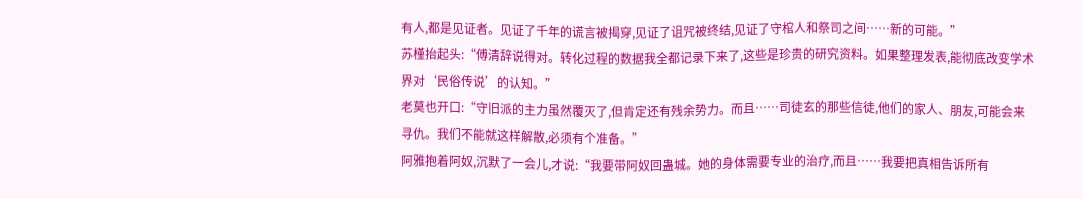有人,都是见证者。见证了千年的谎言被揭穿,见证了诅咒被终结,见证了守棺人和祭司之间……新的可能。”
苏槿抬起头:“傅清辞说得对。转化过程的数据我全都记录下来了,这些是珍贵的研究资料。如果整理发表,能彻底改变学术界对‘民俗传说’的认知。”
老莫也开口:“守旧派的主力虽然覆灭了,但肯定还有残余势力。而且……司徒玄的那些信徒,他们的家人、朋友,可能会来寻仇。我们不能就这样解散,必须有个准备。”
阿雅抱着阿奴,沉默了一会儿,才说:“我要带阿奴回蛊城。她的身体需要专业的治疗,而且……我要把真相告诉所有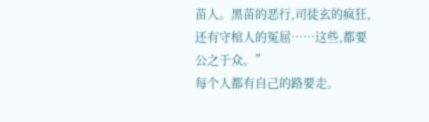苗人。黑苗的恶行,司徒玄的疯狂,还有守棺人的冤屈……这些,都要公之于众。”
每个人都有自己的路要走。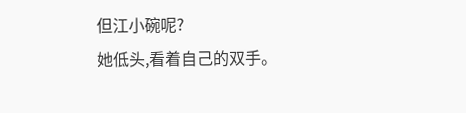但江小碗呢?
她低头,看着自己的双手。